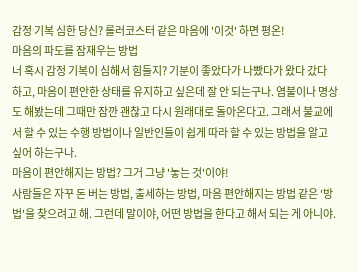감정 기복 심한 당신? 롤러코스터 같은 마음에 '이것' 하면 평온!
마음의 파도를 잠재우는 방법
너 혹시 감정 기복이 심해서 힘들지? 기분이 좋았다가 나빴다가 왔다 갔다 하고, 마음이 편안한 상태를 유지하고 싶은데 잘 안 되는구나. 염불이나 명상도 해봤는데 그때만 잠깐 괜찮고 다시 원래대로 돌아온다고. 그래서 불교에서 할 수 있는 수행 방법이나 일반인들이 쉽게 따라 할 수 있는 방법을 알고 싶어 하는구나.
마음이 편안해지는 방법? 그거 그냥 '놓는 것'이야!
사람들은 자꾸 돈 버는 방법, 출세하는 방법, 마음 편안해지는 방법 같은 '방법'을 찾으려고 해. 그런데 말이야, 어떤 방법을 한다고 해서 되는 게 아니야.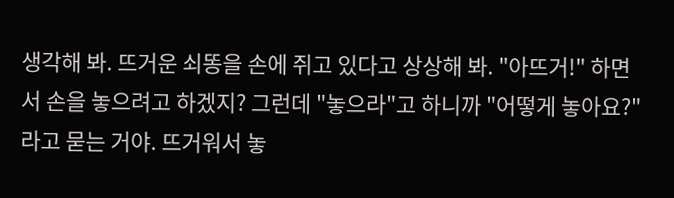생각해 봐. 뜨거운 쇠똥을 손에 쥐고 있다고 상상해 봐. "아뜨거!" 하면서 손을 놓으려고 하겠지? 그런데 "놓으라"고 하니까 "어떻게 놓아요?"라고 묻는 거야. 뜨거워서 놓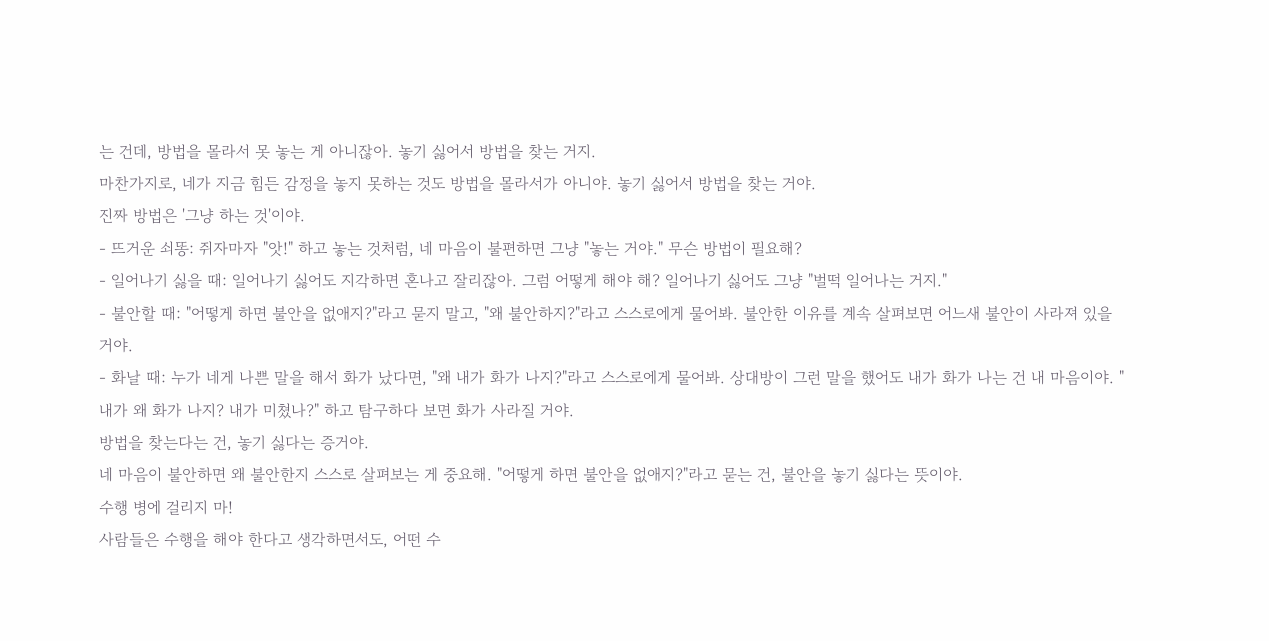는 건데, 방법을 몰라서 못 놓는 게 아니잖아. 놓기 싫어서 방법을 찾는 거지.
마찬가지로, 네가 지금 힘든 감정을 놓지 못하는 것도 방법을 몰라서가 아니야. 놓기 싫어서 방법을 찾는 거야.
진짜 방법은 '그냥 하는 것'이야.
- 뜨거운 쇠똥: 쥐자마자 "앗!" 하고 놓는 것처럼, 네 마음이 불편하면 그냥 "놓는 거야." 무슨 방법이 필요해?
- 일어나기 싫을 때: 일어나기 싫어도 지각하면 혼나고 잘리잖아. 그럼 어떻게 해야 해? 일어나기 싫어도 그냥 "벌떡 일어나는 거지."
- 불안할 때: "어떻게 하면 불안을 없애지?"라고 묻지 말고, "왜 불안하지?"라고 스스로에게 물어봐. 불안한 이유를 계속 살펴보면 어느새 불안이 사라져 있을 거야.
- 화날 때: 누가 네게 나쁜 말을 해서 화가 났다면, "왜 내가 화가 나지?"라고 스스로에게 물어봐. 상대방이 그런 말을 했어도 내가 화가 나는 건 내 마음이야. "내가 왜 화가 나지? 내가 미쳤나?" 하고 탐구하다 보면 화가 사라질 거야.
방법을 찾는다는 건, 놓기 싫다는 증거야.
네 마음이 불안하면 왜 불안한지 스스로 살펴보는 게 중요해. "어떻게 하면 불안을 없애지?"라고 묻는 건, 불안을 놓기 싫다는 뜻이야.
수행 병에 걸리지 마!
사람들은 수행을 해야 한다고 생각하면서도, 어떤 수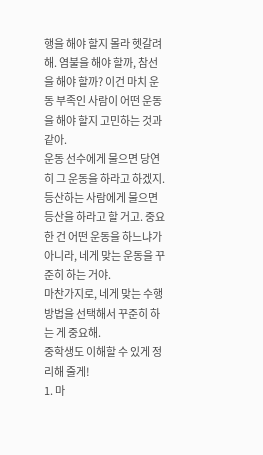행을 해야 할지 몰라 헷갈려 해. 염불을 해야 할까, 참선을 해야 할까? 이건 마치 운동 부족인 사람이 어떤 운동을 해야 할지 고민하는 것과 같아.
운동 선수에게 물으면 당연히 그 운동을 하라고 하겠지. 등산하는 사람에게 물으면 등산을 하라고 할 거고. 중요한 건 어떤 운동을 하느냐가 아니라, 네게 맞는 운동을 꾸준히 하는 거야.
마찬가지로, 네게 맞는 수행 방법을 선택해서 꾸준히 하는 게 중요해.
중학생도 이해할 수 있게 정리해 줄게!
1. 마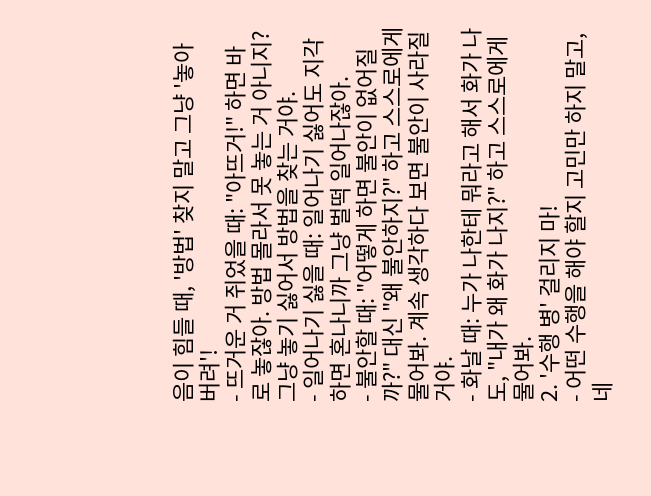음이 힘들 때, '방법' 찾지 말고 그냥 '놓아버려'!
- 뜨거운 거 쥐었을 때: "아뜨거!" 하면 바로 놓잖아. 방법 몰라서 못 놓는 거 아니지? 그냥 놓기 싫어서 방법을 찾는 거야.
- 일어나기 싫을 때: 일어나기 싫어도 지각하면 혼나니까 그냥 벌떡 일어나잖아.
- 불안할 때: "어떻게 하면 불안이 없어질까?" 대신 "왜 불안하지?" 하고 스스로에게 물어봐. 계속 생각하다 보면 불안이 사라질 거야.
- 화날 때: 누가 나한테 뭐라고 해서 화가 나도, "내가 왜 화가 나지?" 하고 스스로에게 물어봐.
2. '수행 병' 걸리지 마!
- 어떤 수행을 해야 할지 고민만 하지 말고, 네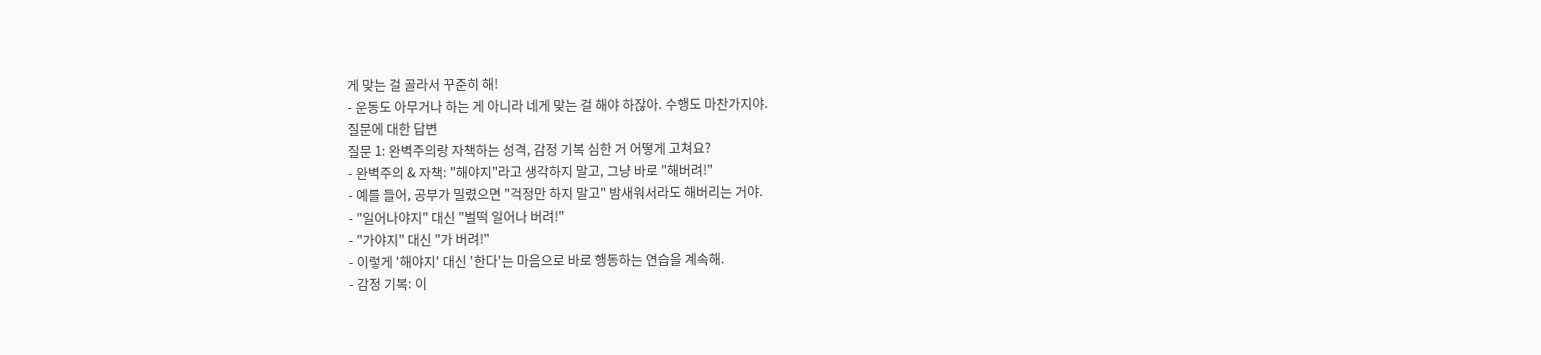게 맞는 걸 골라서 꾸준히 해!
- 운동도 아무거나 하는 게 아니라 네게 맞는 걸 해야 하잖아. 수행도 마찬가지야.
질문에 대한 답변
질문 1: 완벽주의랑 자책하는 성격, 감정 기복 심한 거 어떻게 고쳐요?
- 완벽주의 & 자책: "해야지"라고 생각하지 말고, 그냥 바로 "해버려!"
- 예를 들어, 공부가 밀렸으면 "걱정만 하지 말고" 밤새워서라도 해버리는 거야.
- "일어나야지" 대신 "벌떡 일어나 버려!"
- "가야지" 대신 "가 버려!"
- 이렇게 '해야지' 대신 '한다'는 마음으로 바로 행동하는 연습을 계속해.
- 감정 기복: 이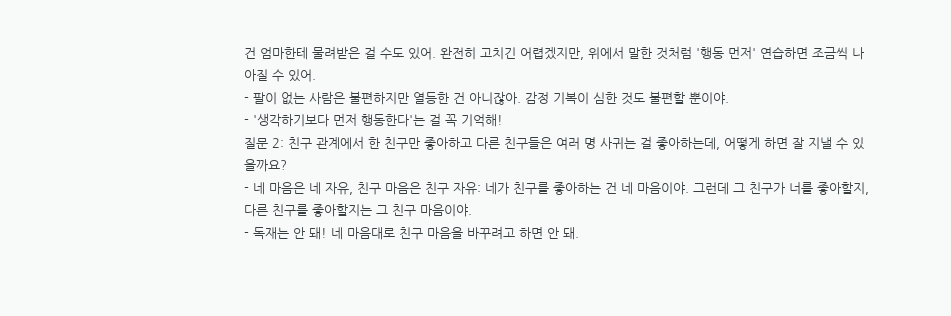건 엄마한테 물려받은 걸 수도 있어. 완전히 고치긴 어렵겠지만, 위에서 말한 것처럼 '행동 먼저' 연습하면 조금씩 나아질 수 있어.
- 팔이 없는 사람은 불편하지만 열등한 건 아니잖아. 감정 기복이 심한 것도 불편할 뿐이야.
- '생각하기보다 먼저 행동한다'는 걸 꼭 기억해!
질문 2: 친구 관계에서 한 친구만 좋아하고 다른 친구들은 여러 명 사귀는 걸 좋아하는데, 어떻게 하면 잘 지낼 수 있을까요?
- 네 마음은 네 자유, 친구 마음은 친구 자유: 네가 친구를 좋아하는 건 네 마음이야. 그런데 그 친구가 너를 좋아할지, 다른 친구를 좋아할지는 그 친구 마음이야.
- 독재는 안 돼! 네 마음대로 친구 마음을 바꾸려고 하면 안 돼.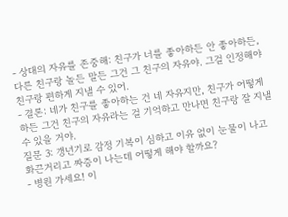- 상대의 자유를 존중해: 친구가 너를 좋아하든 안 좋아하든, 다른 친구랑 놀든 말든 그건 그 친구의 자유야. 그걸 인정해야 친구랑 편하게 지낼 수 있어.
- 결론: 네가 친구를 좋아하는 건 네 자유지만, 친구가 어떻게 하든 그건 친구의 자유라는 걸 기억하고 만나면 친구랑 잘 지낼 수 있을 거야.
질문 3: 갱년기로 감정 기복이 심하고 이유 없이 눈물이 나고 화끈거리고 짜증이 나는데 어떻게 해야 할까요?
- 병원 가세요! 이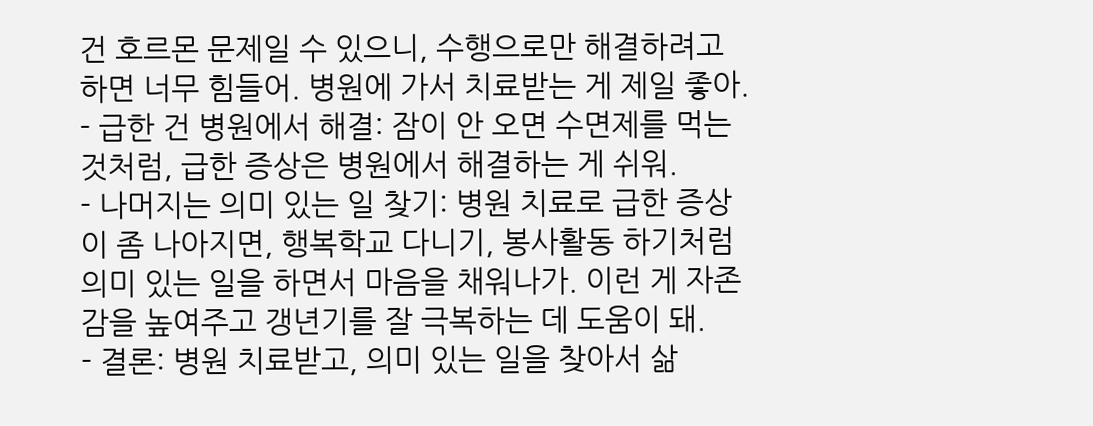건 호르몬 문제일 수 있으니, 수행으로만 해결하려고 하면 너무 힘들어. 병원에 가서 치료받는 게 제일 좋아.
- 급한 건 병원에서 해결: 잠이 안 오면 수면제를 먹는 것처럼, 급한 증상은 병원에서 해결하는 게 쉬워.
- 나머지는 의미 있는 일 찾기: 병원 치료로 급한 증상이 좀 나아지면, 행복학교 다니기, 봉사활동 하기처럼 의미 있는 일을 하면서 마음을 채워나가. 이런 게 자존감을 높여주고 갱년기를 잘 극복하는 데 도움이 돼.
- 결론: 병원 치료받고, 의미 있는 일을 찾아서 삶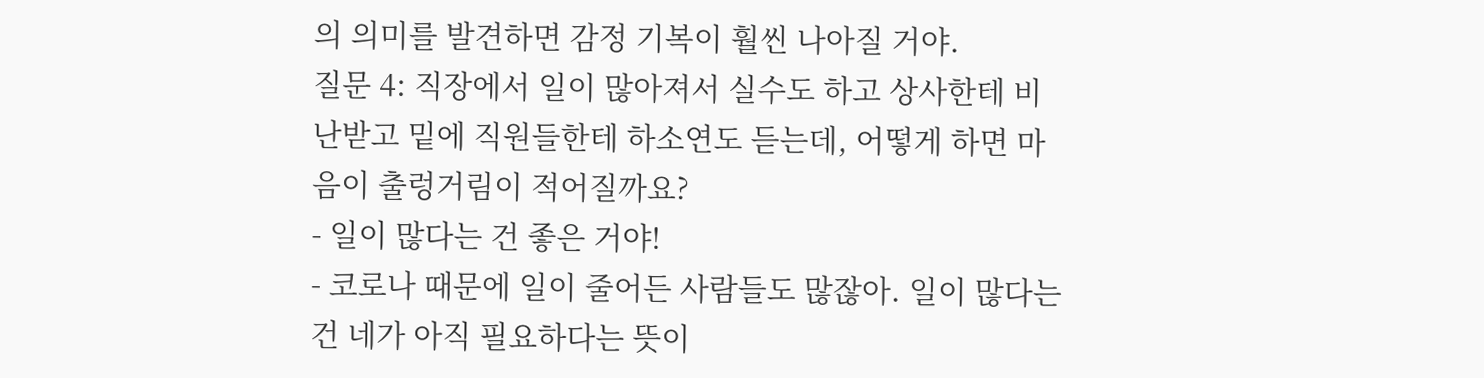의 의미를 발견하면 감정 기복이 훨씬 나아질 거야.
질문 4: 직장에서 일이 많아져서 실수도 하고 상사한테 비난받고 밑에 직원들한테 하소연도 듣는데, 어떻게 하면 마음이 출렁거림이 적어질까요?
- 일이 많다는 건 좋은 거야!
- 코로나 때문에 일이 줄어든 사람들도 많잖아. 일이 많다는 건 네가 아직 필요하다는 뜻이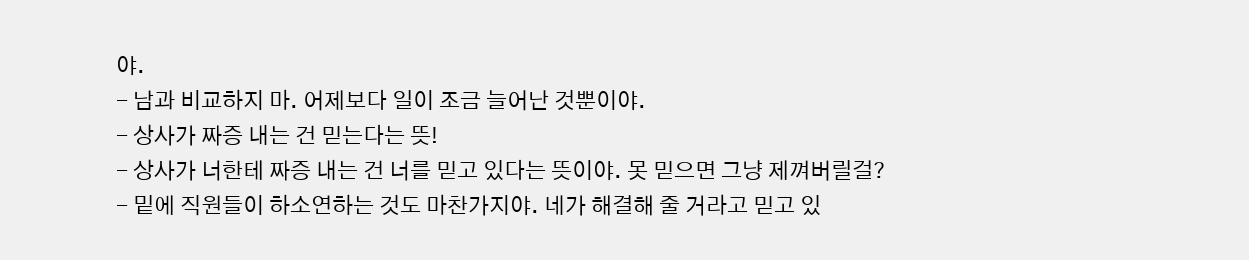야.
- 남과 비교하지 마. 어제보다 일이 조금 늘어난 것뿐이야.
- 상사가 짜증 내는 건 믿는다는 뜻!
- 상사가 너한테 짜증 내는 건 너를 믿고 있다는 뜻이야. 못 믿으면 그냥 제껴버릴걸?
- 밑에 직원들이 하소연하는 것도 마찬가지야. 네가 해결해 줄 거라고 믿고 있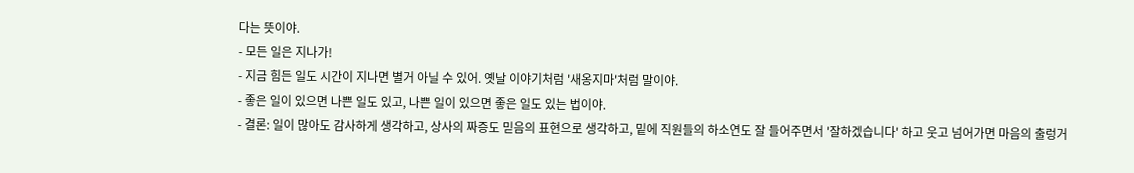다는 뜻이야.
- 모든 일은 지나가!
- 지금 힘든 일도 시간이 지나면 별거 아닐 수 있어. 옛날 이야기처럼 '새옹지마'처럼 말이야.
- 좋은 일이 있으면 나쁜 일도 있고, 나쁜 일이 있으면 좋은 일도 있는 법이야.
- 결론: 일이 많아도 감사하게 생각하고, 상사의 짜증도 믿음의 표현으로 생각하고, 밑에 직원들의 하소연도 잘 들어주면서 '잘하겠습니다' 하고 웃고 넘어가면 마음의 출렁거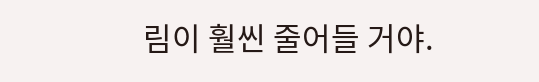림이 훨씬 줄어들 거야.